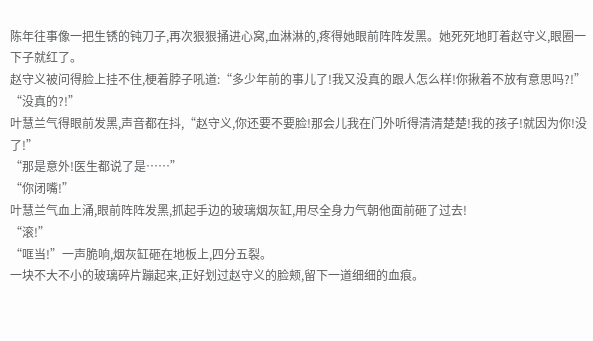陈年往事像一把生锈的钝刀子,再次狠狠捅进心窝,血淋淋的,疼得她眼前阵阵发黑。她死死地盯着赵守义,眼圈一下子就红了。
赵守义被问得脸上挂不住,梗着脖子吼道:“多少年前的事儿了!我又没真的跟人怎么样!你揪着不放有意思吗?!”
“没真的?!”
叶慧兰气得眼前发黑,声音都在抖,“赵守义,你还要不要脸!那会儿我在门外听得清清楚楚!我的孩子!就因为你!没了!”
“那是意外!医生都说了是……”
“你闭嘴!”
叶慧兰气血上涌,眼前阵阵发黑,抓起手边的玻璃烟灰缸,用尽全身力气朝他面前砸了过去!
“滚!”
“哐当!”一声脆响,烟灰缸砸在地板上,四分五裂。
一块不大不小的玻璃碎片蹦起来,正好划过赵守义的脸颊,留下一道细细的血痕。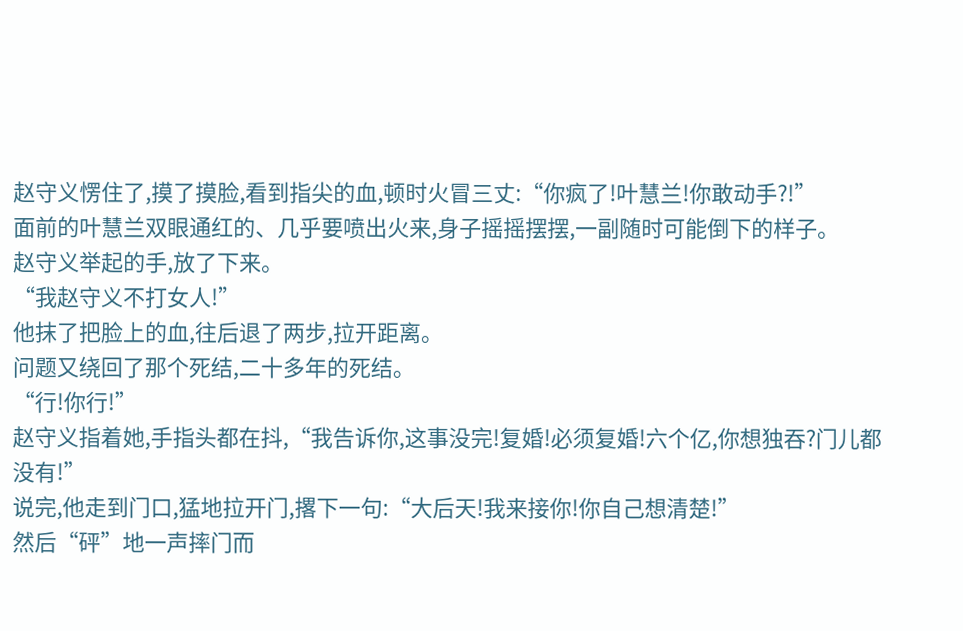赵守义愣住了,摸了摸脸,看到指尖的血,顿时火冒三丈:“你疯了!叶慧兰!你敢动手?!”
面前的叶慧兰双眼通红的、几乎要喷出火来,身子摇摇摆摆,一副随时可能倒下的样子。
赵守义举起的手,放了下来。
“我赵守义不打女人!”
他抹了把脸上的血,往后退了两步,拉开距离。
问题又绕回了那个死结,二十多年的死结。
“行!你行!”
赵守义指着她,手指头都在抖,“我告诉你,这事没完!复婚!必须复婚!六个亿,你想独吞?门儿都没有!”
说完,他走到门口,猛地拉开门,撂下一句:“大后天!我来接你!你自己想清楚!”
然后“砰”地一声摔门而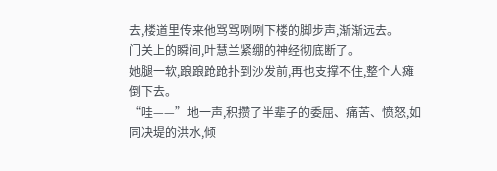去,楼道里传来他骂骂咧咧下楼的脚步声,渐渐远去。
门关上的瞬间,叶慧兰紧绷的神经彻底断了。
她腿一软,踉踉跄跄扑到沙发前,再也支撑不住,整个人瘫倒下去。
“哇——”地一声,积攒了半辈子的委屈、痛苦、愤怒,如同决堤的洪水,倾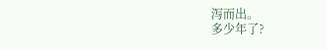泻而出。
多少年了?